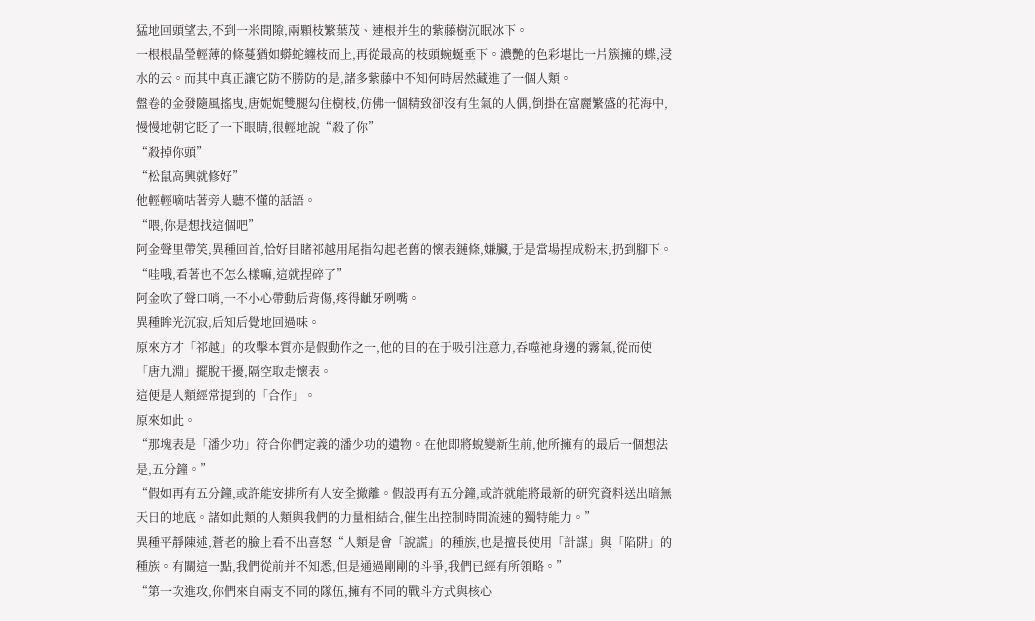猛地回頭望去,不到一米間隙,兩顆枝繁葉茂、連根并生的紫藤樹沉眠冰下。
一根根晶瑩輕薄的條蔓猶如蟒蛇纏枝而上,再從最高的枝頭蜿蜒垂下。濃艷的色彩堪比一片簇擁的蝶,浸水的云。而其中真正讓它防不勝防的是,諸多紫藤中不知何時居然藏進了一個人類。
盤卷的金發隨風搖曳,唐妮妮雙腿勾住樹枝,仿佛一個精致卻沒有生氣的人偶,倒掛在富麗繁盛的花海中,慢慢地朝它眨了一下眼睛,很輕地說“殺了你”
“殺掉你頭”
“松鼠高興就修好”
他輕輕嘀咕著旁人聽不懂的話語。
“喂,你是想找這個吧”
阿金聲里帶笑,異種回首,恰好目睹祁越用尾指勾起老舊的懷表鏈條,嫌臟,于是當場捏成粉末,扔到腳下。
“哇哦,看著也不怎么樣嘛,這就捏碎了”
阿金吹了聲口哨,一不小心帶動后背傷,疼得齜牙咧嘴。
異種眸光沉寂,后知后覺地回過味。
原來方才「祁越」的攻擊本質亦是假動作之一,他的目的在于吸引注意力,吞噬祂身邊的霧氣,從而使「唐九淵」擺脫干擾,隔空取走懷表。
這便是人類經常提到的「合作」。
原來如此。
“那塊表是「潘少功」符合你們定義的潘少功的遺物。在他即將蛻變新生前,他所擁有的最后一個想法是,五分鐘。”
“假如再有五分鐘,或許能安排所有人安全撤離。假設再有五分鐘,或許就能將最新的研究資料送出暗無天日的地底。諸如此類的人類與我們的力量相結合,催生出控制時間流速的獨特能力。”
異種平靜陳述,蒼老的臉上看不出喜怒“人類是會「說謊」的種族,也是擅長使用「計謀」與「陷阱」的種族。有關這一點,我們從前并不知悉,但是通過剛剛的斗爭,我們已經有所領略。”
“第一次進攻,你們來自兩支不同的隊伍,擁有不同的戰斗方式與核心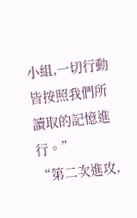小組,一切行動皆按照我們所讀取的記憶進行。”
“第二次進攻,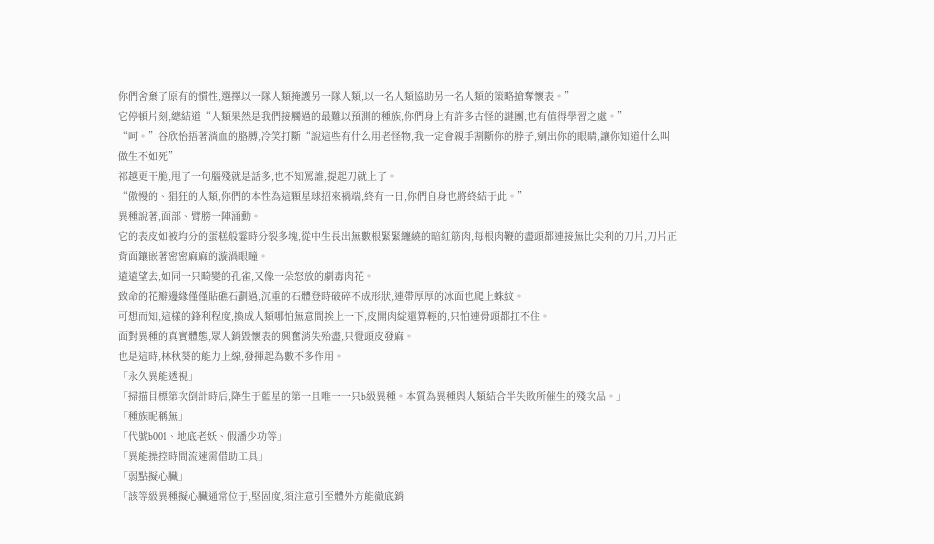你們舍棄了原有的慣性,選擇以一隊人類掩護另一隊人類,以一名人類協助另一名人類的策略搶奪懷表。”
它停頓片刻,總結道“人類果然是我們接觸過的最難以預測的種族,你們身上有許多古怪的謎團,也有值得學習之處。”
“呵。”谷欣怡捂著淌血的胳膊,冷笑打斷“說這些有什么用老怪物,我一定會親手割斷你的脖子,剜出你的眼睛,讓你知道什么叫做生不如死”
祁越更干脆,甩了一句腦殘就是話多,也不知罵誰,提起刀就上了。
“傲慢的、猖狂的人類,你們的本性為這顆星球招來禍端,終有一日,你們自身也將終結于此。”
異種說著,面部、臂膀一陣涌動。
它的表皮如被均分的蛋糕般霎時分裂多塊,從中生長出無數根緊緊纏繞的暗紅筋肉,每根肉鞭的盡頭都連接無比尖利的刀片,刀片正背面鑲嵌著密密麻麻的漩渦眼瞳。
遠遠望去,如同一只畸變的孔雀,又像一朵怒放的劇毒肉花。
致命的花瓣邊緣僅僅貼礁石劃過,沉重的石體登時破碎不成形狀,連帶厚厚的冰面也爬上蛛紋。
可想而知,這樣的鋒利程度,換成人類哪怕無意間挨上一下,皮開肉綻還算輕的,只怕連骨頭都扛不住。
面對異種的真實體態,眾人銷毀懷表的興奮消失殆盡,只覺頭皮發麻。
也是這時,林秋葵的能力上線,發揮起為數不多作用。
「永久異能透視」
「掃描目標第次倒計時后,降生于藍星的第一且唯一一只b級異種。本質為異種與人類結合半失敗所催生的殘次品。」
「種族昵稱無」
「代號b001、地底老妖、假潘少功等」
「異能操控時間流速需借助工具」
「弱點擬心臟」
「該等級異種擬心臟通常位于,堅固度,須注意引至體外方能徹底銷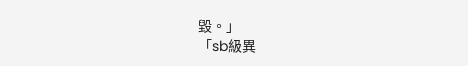毀。」
「sb級異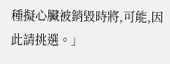種擬心臟被銷毀時將,可能,因此請挑選。」